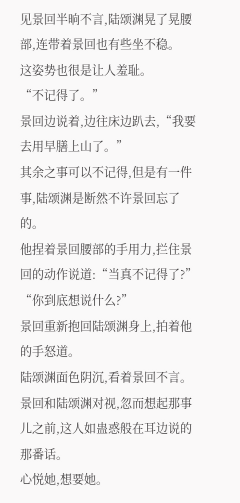见景回半晌不言,陆颂渊晃了晃腰部,连带着景回也有些坐不稳。
这姿势也很是让人羞耻。
“不记得了。”
景回边说着,边往床边趴去,“我要去用早膳上山了。”
其余之事可以不记得,但是有一件事,陆颂渊是断然不许景回忘了的。
他捏着景回腰部的手用力,拦住景回的动作说道:“当真不记得了?”
“你到底想说什么?”
景回重新抱回陆颂渊身上,拍着他的手怒道。
陆颂渊面色阴沉,看着景回不言。
景回和陆颂渊对视,忽而想起那事儿之前,这人如蛊惑般在耳边说的那番话。
心悦她,想要她。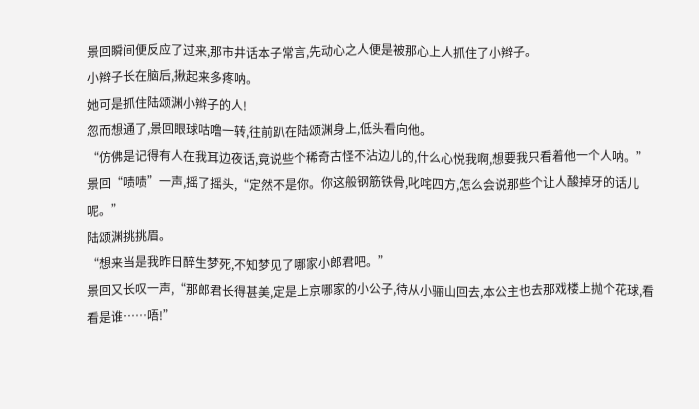景回瞬间便反应了过来,那市井话本子常言,先动心之人便是被那心上人抓住了小辫子。
小辫子长在脑后,揪起来多疼呐。
她可是抓住陆颂渊小辫子的人!
忽而想通了,景回眼球咕噜一转,往前趴在陆颂渊身上,低头看向他。
“仿佛是记得有人在我耳边夜话,竟说些个稀奇古怪不沾边儿的,什么心悦我啊,想要我只看着他一个人呐。”
景回“啧啧”一声,摇了摇头,“定然不是你。你这般钢筋铁骨,叱咤四方,怎么会说那些个让人酸掉牙的话儿呢。”
陆颂渊挑挑眉。
“想来当是我昨日醉生梦死,不知梦见了哪家小郎君吧。”
景回又长叹一声,“那郎君长得甚美,定是上京哪家的小公子,待从小骊山回去,本公主也去那戏楼上抛个花球,看看是谁……唔!”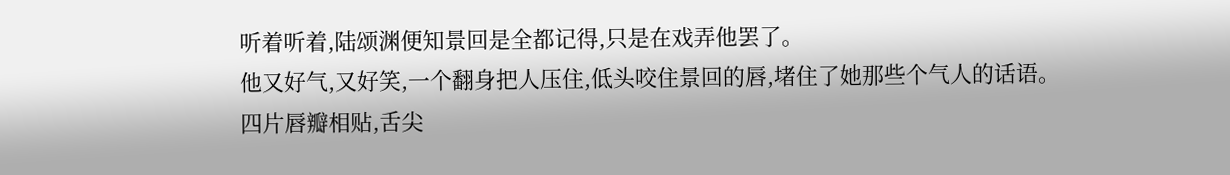听着听着,陆颂渊便知景回是全都记得,只是在戏弄他罢了。
他又好气,又好笑,一个翻身把人压住,低头咬住景回的唇,堵住了她那些个气人的话语。
四片唇瓣相贴,舌尖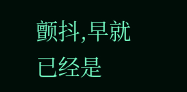颤抖,早就已经是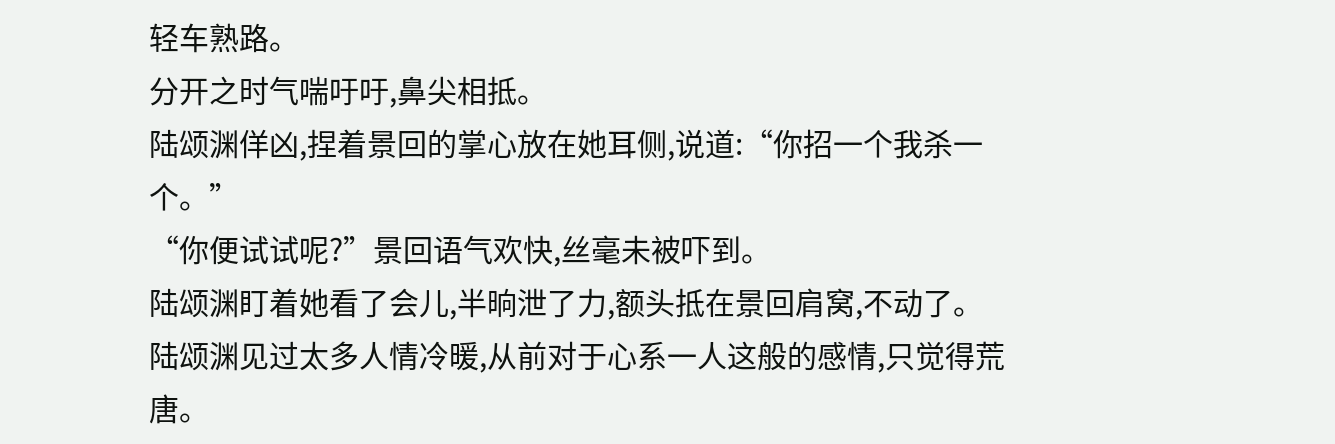轻车熟路。
分开之时气喘吁吁,鼻尖相抵。
陆颂渊佯凶,捏着景回的掌心放在她耳侧,说道:“你招一个我杀一个。”
“你便试试呢?”景回语气欢快,丝毫未被吓到。
陆颂渊盯着她看了会儿,半晌泄了力,额头抵在景回肩窝,不动了。
陆颂渊见过太多人情冷暖,从前对于心系一人这般的感情,只觉得荒唐。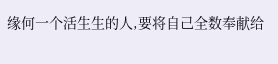缘何一个活生生的人,要将自己全数奉献给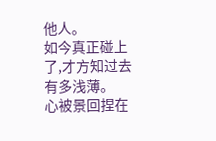他人。
如今真正碰上了,才方知过去有多浅薄。
心被景回捏在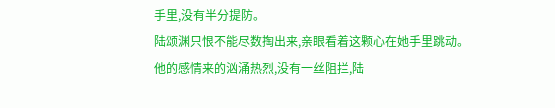手里,没有半分提防。
陆颂渊只恨不能尽数掏出来,亲眼看着这颗心在她手里跳动。
他的感情来的汹涌热烈,没有一丝阻拦,陆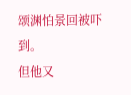颂渊怕景回被吓到。
但他又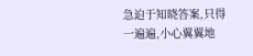急迫于知晓答案,只得一遍遍,小心翼翼地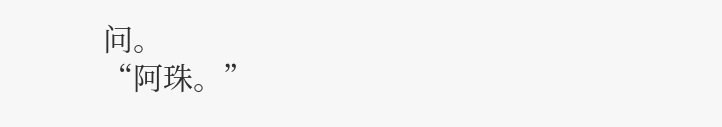问。
“阿珠。”